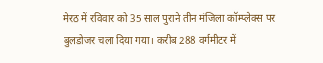मेरठ में रविवार को 35 साल पुराने तीन मंजिला कॉम्प्लेक्स पर बुलडोजर चला दिया गया। करीब 288 वर्गमीटर में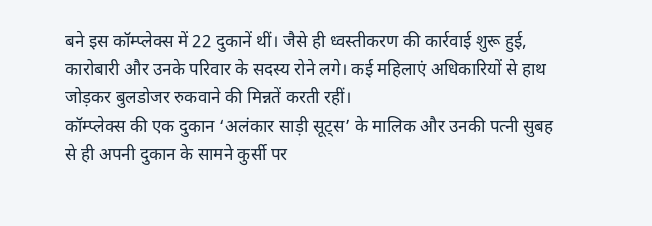बने इस कॉम्प्लेक्स में 22 दुकानें थीं। जैसे ही ध्वस्तीकरण की कार्रवाई शुरू हुई, कारोबारी और उनके परिवार के सदस्य रोने लगे। कई महिलाएं अधिकारियों से हाथ जोड़कर बुलडोजर रुकवाने की मिन्नतें करती रहीं।
कॉम्प्लेक्स की एक दुकान ‘अलंकार साड़ी सूट्स’ के मालिक और उनकी पत्नी सुबह से ही अपनी दुकान के सामने कुर्सी पर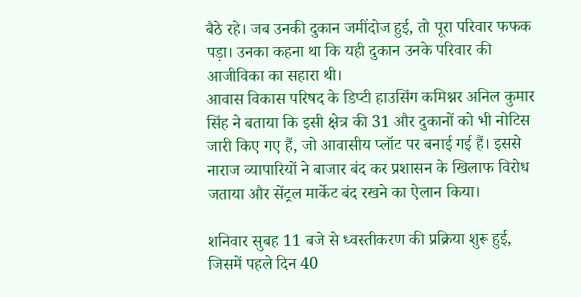बैठे रहे। जब उनकी दुकान जमींदोज हुई, तो पूरा परिवार फफक पड़ा। उनका कहना था कि यही दुकान उनके परिवार की आजीविका का सहारा थी।
आवास विकास परिषद के डिप्टी हाउसिंग कमिश्नर अनिल कुमार सिंह ने बताया कि इसी क्षेत्र की 31 और दुकानों को भी नोटिस जारी किए गए हैं, जो आवासीय प्लॉट पर बनाई गई हैं। इससे नाराज व्यापारियों ने बाजार बंद कर प्रशासन के खिलाफ विरोध जताया और सेंट्रल मार्केट बंद रखने का ऐलान किया।

शनिवार सुबह 11 बजे से ध्वस्तीकरण की प्रक्रिया शुरू हुई, जिसमें पहले दिन 40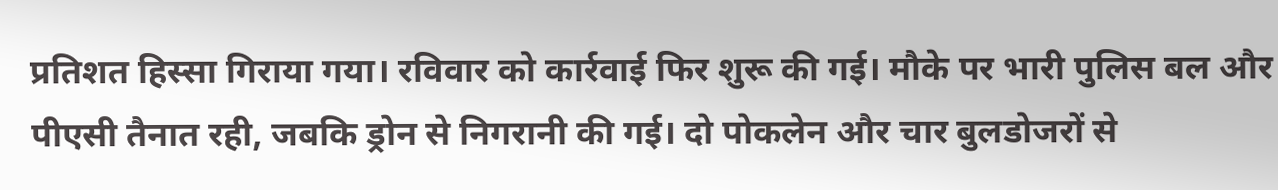प्रतिशत हिस्सा गिराया गया। रविवार को कार्रवाई फिर शुरू की गई। मौके पर भारी पुलिस बल और पीएसी तैनात रही, जबकि ड्रोन से निगरानी की गई। दो पोकलेन और चार बुलडोजरों से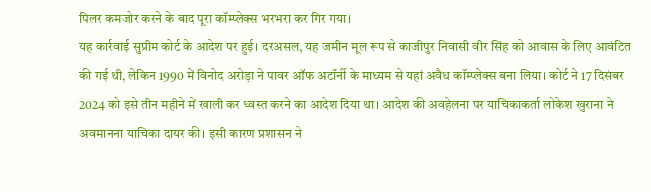पिलर कमजोर करने के बाद पूरा कॉम्प्लेक्स भरभरा कर गिर गया।
यह कार्रवाई सुप्रीम कोर्ट के आदेश पर हुई। दरअसल, यह जमीन मूल रूप से काजीपुर निवासी वीर सिंह को आवास के लिए आवंटित की गई थी, लेकिन 1990 में विनोद अरोड़ा ने पावर ऑफ अटॉर्नी के माध्यम से यहां अवैध कॉम्प्लेक्स बना लिया। कोर्ट ने 17 दिसंबर 2024 को इसे तीन महीने में खाली कर ध्वस्त करने का आदेश दिया था। आदेश की अवहेलना पर याचिकाकर्ता लोकेश खुराना ने अवमानना याचिका दायर की। इसी कारण प्रशासन ने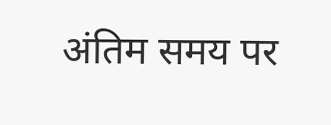अंतिम समय पर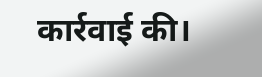कार्रवाई की।